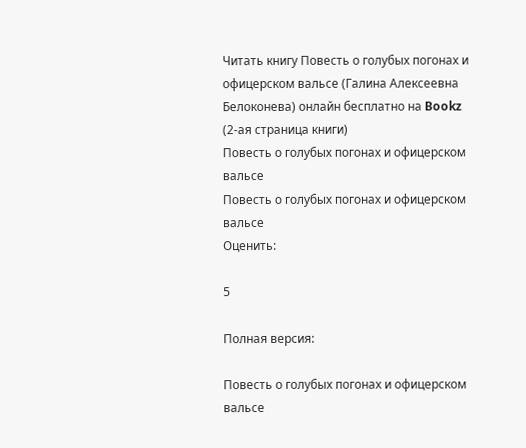Читать книгу Повесть о голубых погонах и офицерском вальсе (Галина Алексеевна Белоконева) онлайн бесплатно на Bookz (2-ая страница книги)
Повесть о голубых погонах и офицерском вальсе
Повесть о голубых погонах и офицерском вальсе
Оценить:

5

Полная версия:

Повесть о голубых погонах и офицерском вальсе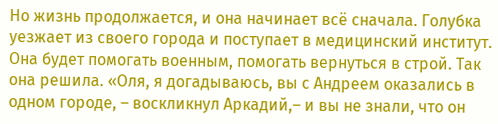Но жизнь продолжается, и она начинает всё сначала. Голубка уезжает из своего города и поступает в медицинский институт. Она будет помогать военным, помогать вернуться в строй. Так она решила. «Оля, я догадываюсь, вы с Андреем оказались в одном городе, – воскликнул Аркадий,– и вы не знали, что он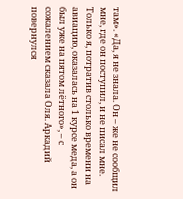там». «Да, я не знала. Он – же не сообщил мне, где он поступил, и не писал мне. Только я, потратив столько времени на авиацию, оказалась на 1 курсе меда, а он был уже на пятом лётного», – с сожалением сказала Оля. Аркадий повернулся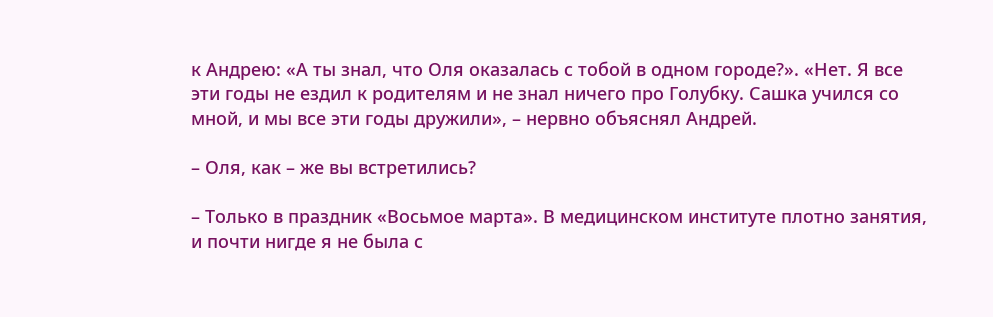к Андрею: «А ты знал, что Оля оказалась с тобой в одном городе?». «Нет. Я все эти годы не ездил к родителям и не знал ничего про Голубку. Сашка учился со мной, и мы все эти годы дружили», – нервно объяснял Андрей.

– Оля, как – же вы встретились?

– Только в праздник «Восьмое марта». В медицинском институте плотно занятия, и почти нигде я не была с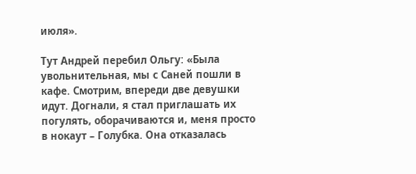июля».

Тут Андрей перебил Ольгу: «Была увольнительная, мы с Саней пошли в кафе. Смотрим, впереди две девушки идут. Догнали, я стал приглашать их погулять, оборачиваются и, меня просто в нокаут – Голубка. Она отказалась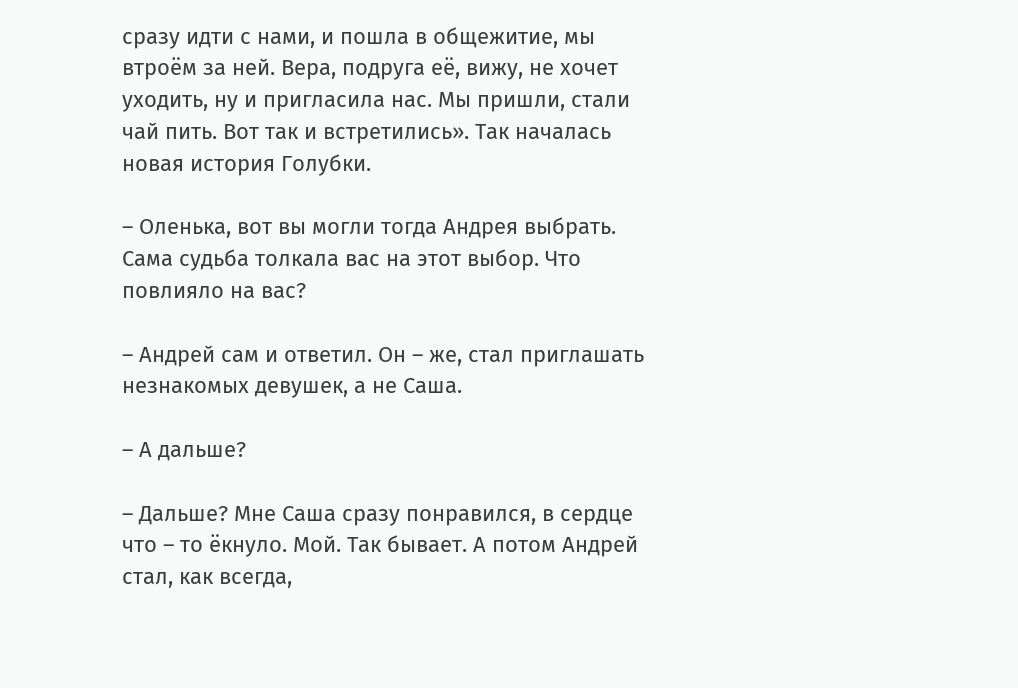сразу идти с нами, и пошла в общежитие, мы втроём за ней. Вера, подруга её, вижу, не хочет уходить, ну и пригласила нас. Мы пришли, стали чай пить. Вот так и встретились». Так началась новая история Голубки.

– Оленька, вот вы могли тогда Андрея выбрать. Сама судьба толкала вас на этот выбор. Что повлияло на вас?

– Андрей сам и ответил. Он – же, стал приглашать незнакомых девушек, а не Саша.

– А дальше?

– Дальше? Мне Саша сразу понравился, в сердце что – то ёкнуло. Мой. Так бывает. А потом Андрей стал, как всегда,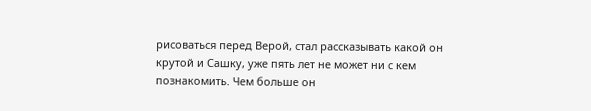рисоваться перед Верой, стал рассказывать какой он крутой и Сашку, уже пять лет не может ни с кем познакомить. Чем больше он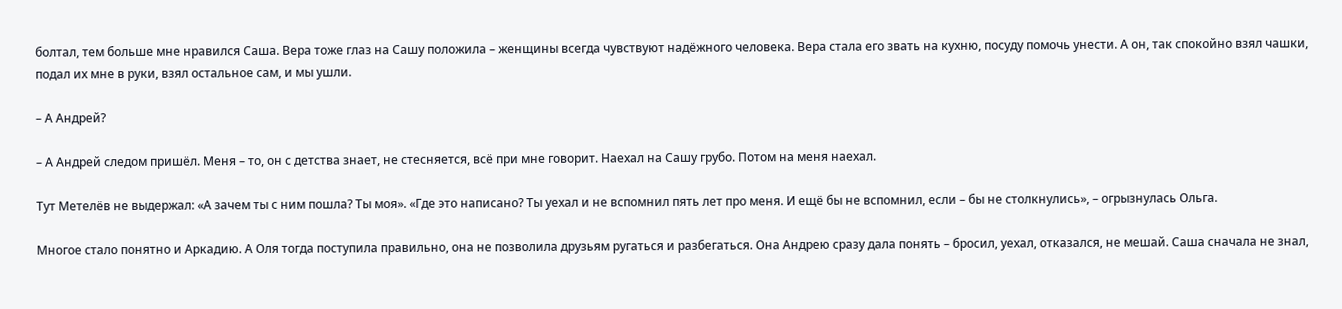болтал, тем больше мне нравился Саша. Вера тоже глаз на Сашу положила – женщины всегда чувствуют надёжного человека. Вера стала его звать на кухню, посуду помочь унести. А он, так спокойно взял чашки, подал их мне в руки, взял остальное сам, и мы ушли.

– А Андрей?

– А Андрей следом пришёл. Меня – то, он с детства знает, не стесняется, всё при мне говорит. Наехал на Сашу грубо. Потом на меня наехал.

Тут Метелёв не выдержал: «А зачем ты с ним пошла? Ты моя». «Где это написано? Ты уехал и не вспомнил пять лет про меня. И ещё бы не вспомнил, если – бы не столкнулись», – огрызнулась Ольга.

Многое стало понятно и Аркадию. А Оля тогда поступила правильно, она не позволила друзьям ругаться и разбегаться. Она Андрею сразу дала понять – бросил, уехал, отказался, не мешай. Саша сначала не знал,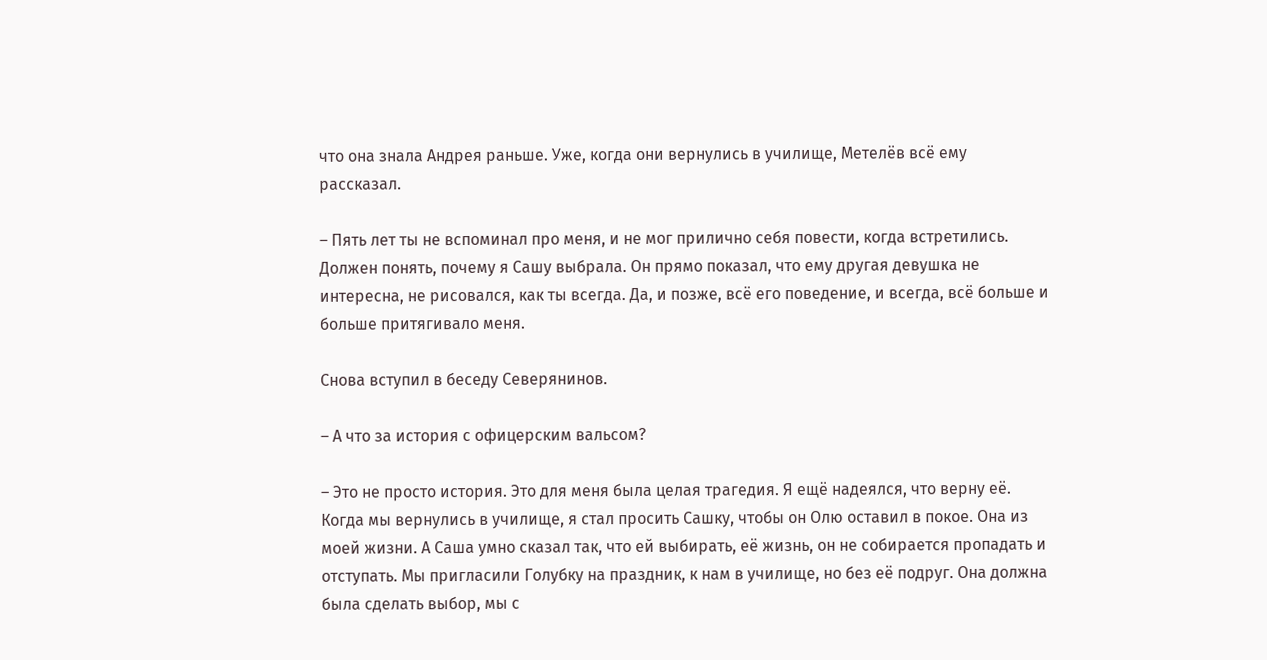что она знала Андрея раньше. Уже, когда они вернулись в училище, Метелёв всё ему рассказал.

– Пять лет ты не вспоминал про меня, и не мог прилично себя повести, когда встретились. Должен понять, почему я Сашу выбрала. Он прямо показал, что ему другая девушка не интересна, не рисовался, как ты всегда. Да, и позже, всё его поведение, и всегда, всё больше и больше притягивало меня.

Снова вступил в беседу Северянинов.

– А что за история с офицерским вальсом?

– Это не просто история. Это для меня была целая трагедия. Я ещё надеялся, что верну её. Когда мы вернулись в училище, я стал просить Сашку, чтобы он Олю оставил в покое. Она из моей жизни. А Саша умно сказал так, что ей выбирать, её жизнь, он не собирается пропадать и отступать. Мы пригласили Голубку на праздник, к нам в училище, но без её подруг. Она должна была сделать выбор, мы с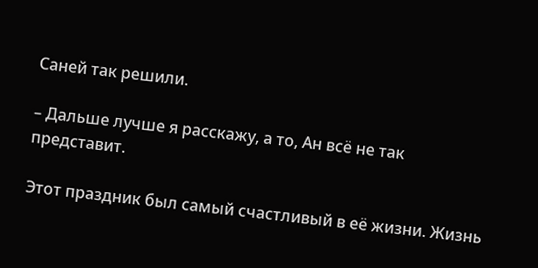Саней так решили.

– Дальше лучше я расскажу, а то, Ан всё не так представит.

Этот праздник был самый счастливый в её жизни. Жизнь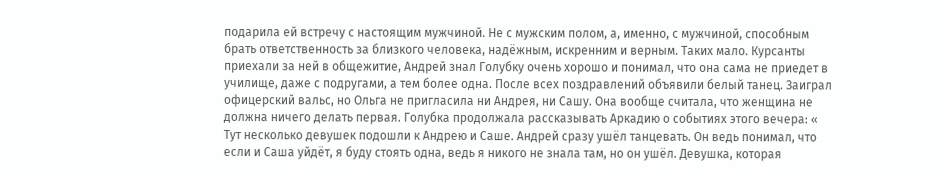подарила ей встречу с настоящим мужчиной. Не с мужским полом, а, именно, с мужчиной, способным брать ответственность за близкого человека, надёжным, искренним и верным. Таких мало. Курсанты приехали за ней в общежитие, Андрей знал Голубку очень хорошо и понимал, что она сама не приедет в училище, даже с подругами, а тем более одна. После всех поздравлений объявили белый танец. Заиграл офицерский вальс, но Ольга не пригласила ни Андрея, ни Сашу. Она вообще считала, что женщина не должна ничего делать первая. Голубка продолжала рассказывать Аркадию о событиях этого вечера: « Тут несколько девушек подошли к Андрею и Саше. Андрей сразу ушёл танцевать. Он ведь понимал, что если и Саша уйдёт, я буду стоять одна, ведь я никого не знала там, но он ушёл. Девушка, которая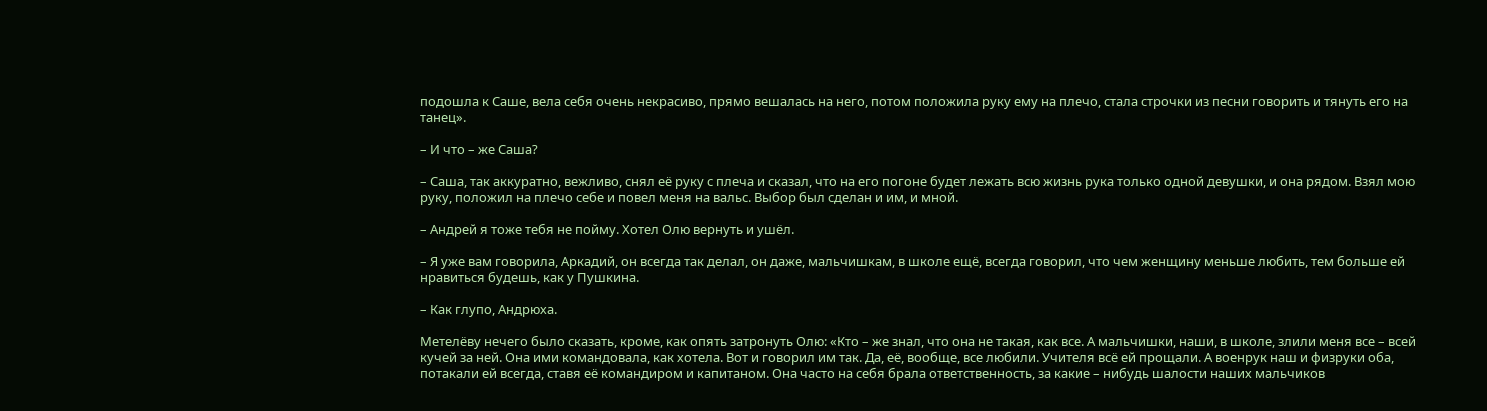подошла к Саше, вела себя очень некрасиво, прямо вешалась на него, потом положила руку ему на плечо, стала строчки из песни говорить и тянуть его на танец».

– И что – же Саша?

– Саша, так аккуратно, вежливо, снял её руку с плеча и сказал, что на его погоне будет лежать всю жизнь рука только одной девушки, и она рядом. Взял мою руку, положил на плечо себе и повел меня на вальс. Выбор был сделан и им, и мной.

– Андрей я тоже тебя не пойму. Хотел Олю вернуть и ушёл.

– Я уже вам говорила, Аркадий, он всегда так делал, он даже, мальчишкам, в школе ещё, всегда говорил, что чем женщину меньше любить, тем больше ей нравиться будешь, как у Пушкина.

– Как глупо, Андрюха.

Метелёву нечего было сказать, кроме, как опять затронуть Олю: «Кто – же знал, что она не такая, как все. А мальчишки, наши, в школе, злили меня все – всей кучей за ней. Она ими командовала, как хотела. Вот и говорил им так. Да, её, вообще, все любили. Учителя всё ей прощали. А военрук наш и физруки оба, потакали ей всегда, ставя её командиром и капитаном. Она часто на себя брала ответственность, за какие – нибудь шалости наших мальчиков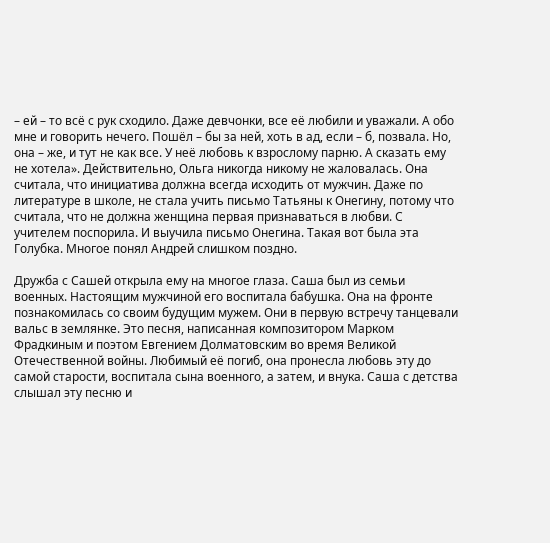– ей – то всё с рук сходило. Даже девчонки, все её любили и уважали. А обо мне и говорить нечего. Пошёл – бы за ней, хоть в ад, если – б, позвала. Но, она – же, и тут не как все. У неё любовь к взрослому парню. А сказать ему не хотела». Действительно, Ольга никогда никому не жаловалась. Она считала, что инициатива должна всегда исходить от мужчин. Даже по литературе в школе, не стала учить письмо Татьяны к Онегину, потому что считала, что не должна женщина первая признаваться в любви. С учителем поспорила. И выучила письмо Онегина. Такая вот была эта Голубка. Многое понял Андрей слишком поздно.

Дружба с Сашей открыла ему на многое глаза. Саша был из семьи военных. Настоящим мужчиной его воспитала бабушка. Она на фронте познакомилась со своим будущим мужем. Они в первую встречу танцевали вальс в землянке. Это песня, написанная композитором Марком Фрадкиным и поэтом Евгением Долматовским во время Великой Отечественной войны. Любимый её погиб, она пронесла любовь эту до самой старости, воспитала сына военного, а затем, и внука. Саша с детства слышал эту песню и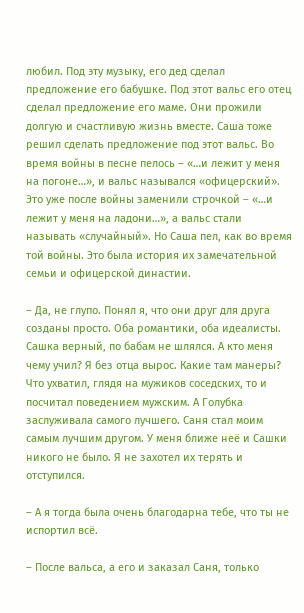любил. Под эту музыку, его дед сделал предложение его бабушке. Под этот вальс его отец сделал предложение его маме. Они прожили долгую и счастливую жизнь вместе. Саша тоже решил сделать предложение под этот вальс. Во время войны в песне пелось – «…и лежит у меня на погоне…», и вальс назывался «офицерский». Это уже после войны заменили строчкой – «…и лежит у меня на ладони…», а вальс стали называть «случайный». Но Саша пел, как во время той войны. Это была история их замечательной семьи и офицерской династии.

– Да, не глупо. Понял я, что они друг для друга созданы просто. Оба романтики, оба идеалисты. Сашка верный, по бабам не шлялся. А кто меня чему учил? Я без отца вырос. Какие там манеры? Что ухватил, глядя на мужиков соседских, то и посчитал поведением мужским. А Голубка заслуживала самого лучшего. Саня стал моим самым лучшим другом. У меня ближе неё и Сашки никого не было. Я не захотел их терять и отступился.

– А я тогда была очень благодарна тебе, что ты не испортил всё.

– После вальса, а его и заказал Саня, только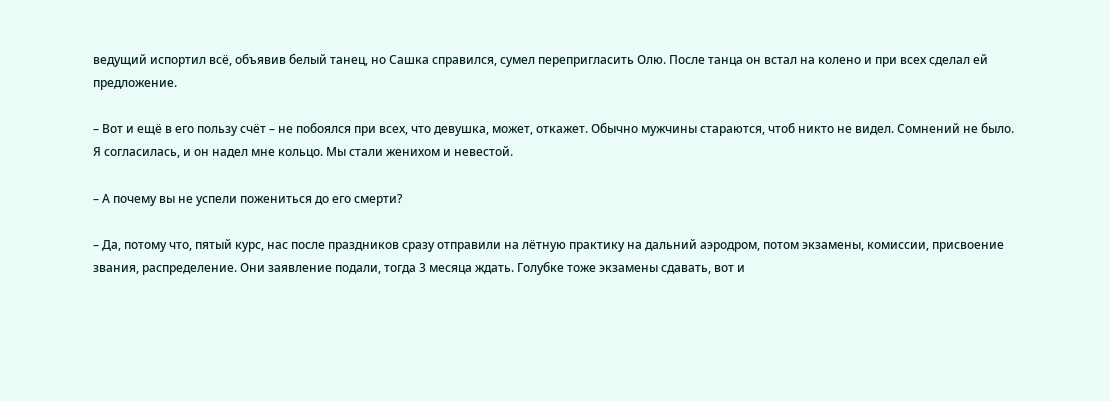ведущий испортил всё, объявив белый танец, но Сашка справился, сумел перепригласить Олю. После танца он встал на колено и при всех сделал ей предложение.

– Вот и ещё в его пользу счёт – не побоялся при всех, что девушка, может, откажет. Обычно мужчины стараются, чтоб никто не видел. Сомнений не было. Я согласилась, и он надел мне кольцо. Мы стали женихом и невестой.

– А почему вы не успели пожениться до его смерти?

– Да, потому что, пятый курс, нас после праздников сразу отправили на лётную практику на дальний аэродром, потом экзамены, комиссии, присвоение звания, распределение. Они заявление подали, тогда 3 месяца ждать. Голубке тоже экзамены сдавать, вот и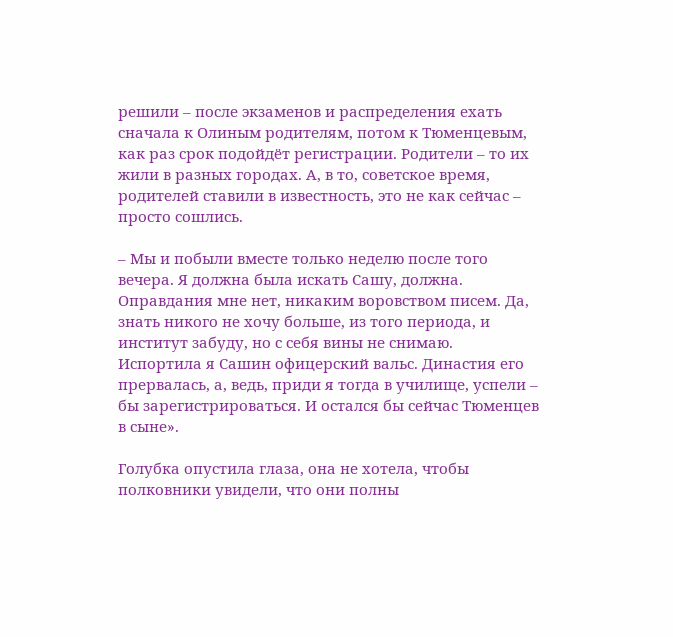решили – после экзаменов и распределения ехать сначала к Олиным родителям, потом к Тюменцевым, как раз срок подойдёт регистрации. Родители – то их жили в разных городах. А, в то, советское время, родителей ставили в известность, это не как сейчас – просто сошлись.

– Мы и побыли вместе только неделю после того вечера. Я должна была искать Сашу, должна. Оправдания мне нет, никаким воровством писем. Да, знать никого не хочу больше, из того периода, и институт забуду, но с себя вины не снимаю. Испортила я Сашин офицерский вальс. Династия его прервалась, а, ведь, приди я тогда в училище, успели – бы зарегистрироваться. И остался бы сейчас Тюменцев в сыне».

Голубка опустила глаза, она не хотела, чтобы полковники увидели, что они полны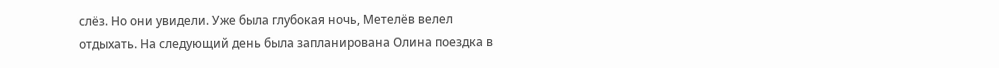слёз. Но они увидели. Уже была глубокая ночь, Метелёв велел отдыхать. На следующий день была запланирована Олина поездка в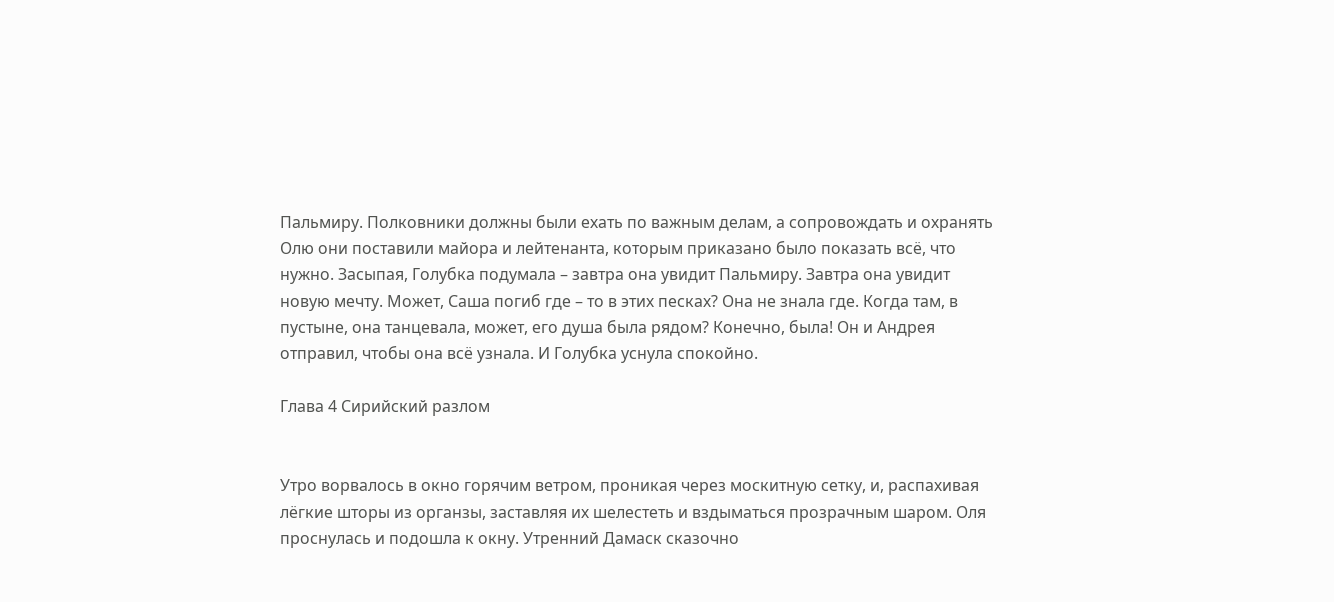Пальмиру. Полковники должны были ехать по важным делам, а сопровождать и охранять Олю они поставили майора и лейтенанта, которым приказано было показать всё, что нужно. Засыпая, Голубка подумала – завтра она увидит Пальмиру. Завтра она увидит новую мечту. Может, Саша погиб где – то в этих песках? Она не знала где. Когда там, в пустыне, она танцевала, может, его душа была рядом? Конечно, была! Он и Андрея отправил, чтобы она всё узнала. И Голубка уснула спокойно.

Глава 4 Сирийский разлом


Утро ворвалось в окно горячим ветром, проникая через москитную сетку, и, распахивая лёгкие шторы из органзы, заставляя их шелестеть и вздыматься прозрачным шаром. Оля проснулась и подошла к окну. Утренний Дамаск сказочно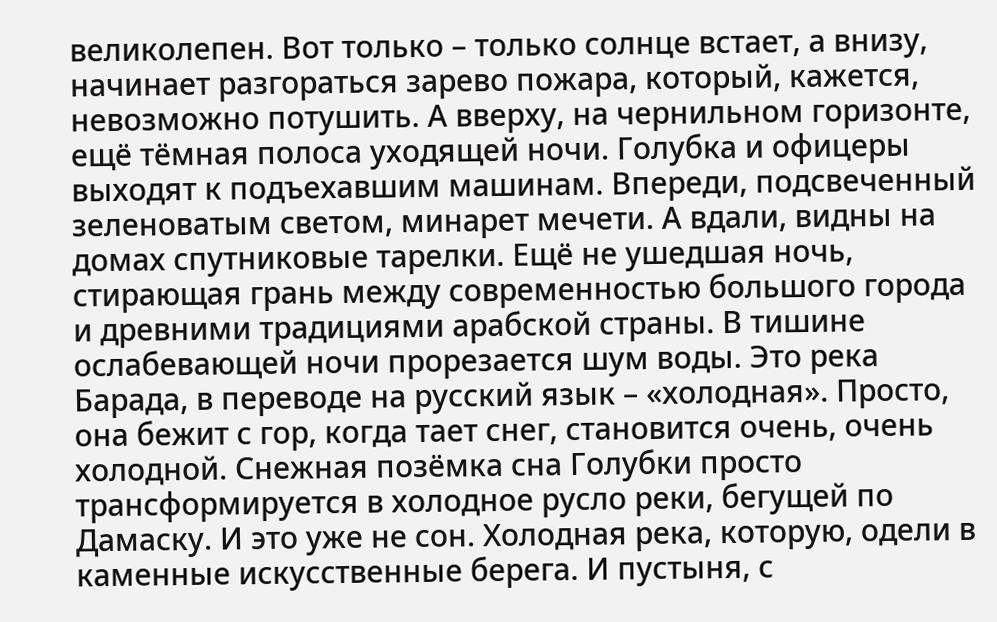великолепен. Вот только – только солнце встает, а внизу, начинает разгораться зарево пожара, который, кажется, невозможно потушить. А вверху, на чернильном горизонте, ещё тёмная полоса уходящей ночи. Голубка и офицеры выходят к подъехавшим машинам. Впереди, подсвеченный зеленоватым светом, минарет мечети. А вдали, видны на домах спутниковые тарелки. Ещё не ушедшая ночь, стирающая грань между современностью большого города и древними традициями арабской страны. В тишине ослабевающей ночи прорезается шум воды. Это река Барада, в переводе на русский язык – «холодная». Просто, она бежит с гор, когда тает снег, становится очень, очень холодной. Снежная позёмка сна Голубки просто трансформируется в холодное русло реки, бегущей по Дамаску. И это уже не сон. Холодная река, которую, одели в каменные искусственные берега. И пустыня, с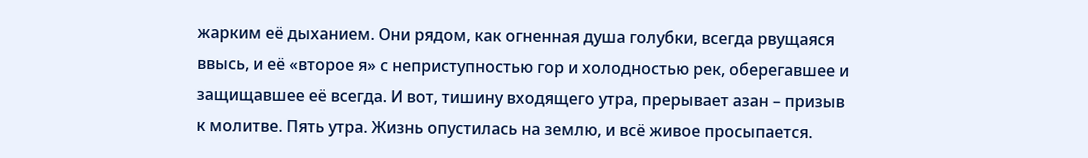жарким её дыханием. Они рядом, как огненная душа голубки, всегда рвущаяся ввысь, и её «второе я» с неприступностью гор и холодностью рек, оберегавшее и защищавшее её всегда. И вот, тишину входящего утра, прерывает азан – призыв к молитве. Пять утра. Жизнь опустилась на землю, и всё живое просыпается.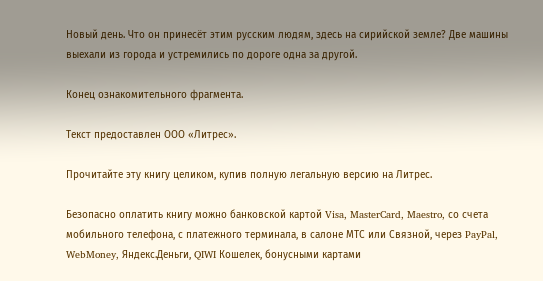Новый день. Что он принесёт этим русским людям, здесь на сирийской земле? Две машины выехали из города и устремились по дороге одна за другой.

Конец ознакомительного фрагмента.

Текст предоставлен ООО «Литрес».

Прочитайте эту книгу целиком, купив полную легальную версию на Литрес.

Безопасно оплатить книгу можно банковской картой Visa, MasterCard, Maestro, со счета мобильного телефона, с платежного терминала, в салоне МТС или Связной, через PayPal, WebMoney, Яндекс.Деньги, QIWI Кошелек, бонусными картами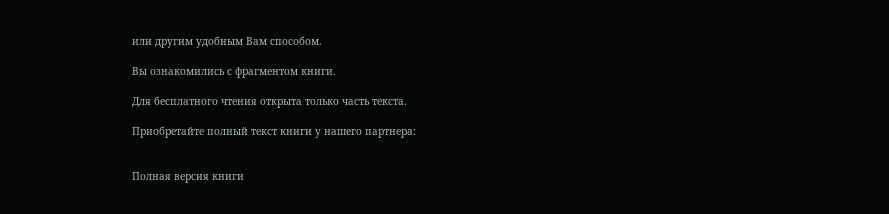или другим удобным Вам способом.

Вы ознакомились с фрагментом книги.

Для бесплатного чтения открыта только часть текста.

Приобретайте полный текст книги у нашего партнера:


Полная версия книги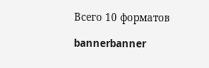Всего 10 форматов

bannerbanner